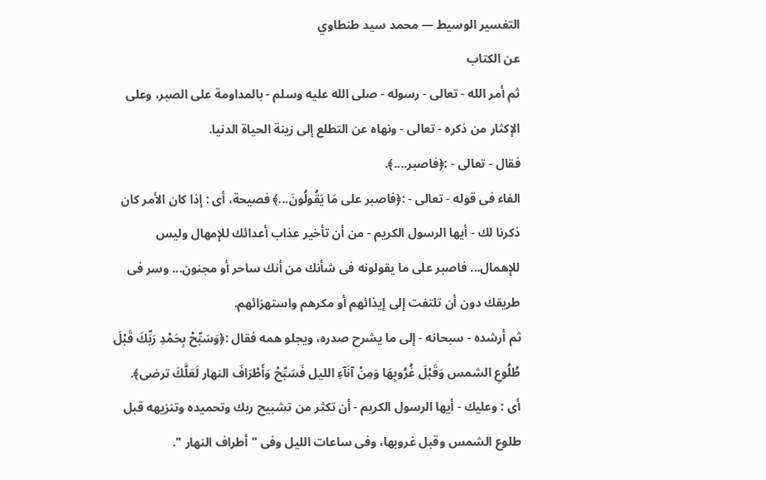التفسير الوسيط — محمد سيد طنطاوي
عن الكتاب
ثم أمر الله - تعالى - رسوله - صلى الله عليه وسلم - بالمداومة على الصبر، وعلى الإكثار من ذكره - تعالى - ونهاه عن التطلع إلى زينة الحياة الدنيا.
فقال - تعالى - :﴿فاصبر....﴾.
الفاء فى قوله - تعالى - :﴿فاصبر على مَا يَقُولُونَ...﴾ فصيحة، أى : إذا كان الأمر كان ذكرنا لك - أيها الرسول الكريم - من أن تأخير عذاب أعدائك للإمهال وليس للإهمال... فاصبر على ما يقولونه فى شأنك من أنك ساحر أو مجنون... وسر فى طريقك دون أن تلتفت إلى إيذائهم أو مكرهم واستهزائهم.
ثم أرشده - سبحانه - إلى ما يشرح صدره، ويجلو همه فقال :﴿وَسَبِّحْ بِحَمْدِ رَبِّكَ قَبْلَ طُلُوعِ الشمس وَقَبْلَ غُرُوبِهَا وَمِنْ آنَآءِ الليل فَسَبِّحْ وَأَطْرَافَ النهار لَعَلَّكَ ترضى﴾.
أى : وعليك - أيها الرسول الكريم - أن تكثر من تشبيح ربك وتحميده وتنزيهه قبل طلوع الشمس وقبل غروبها، وفى ساعات الليل وفى " أطراف النهار ".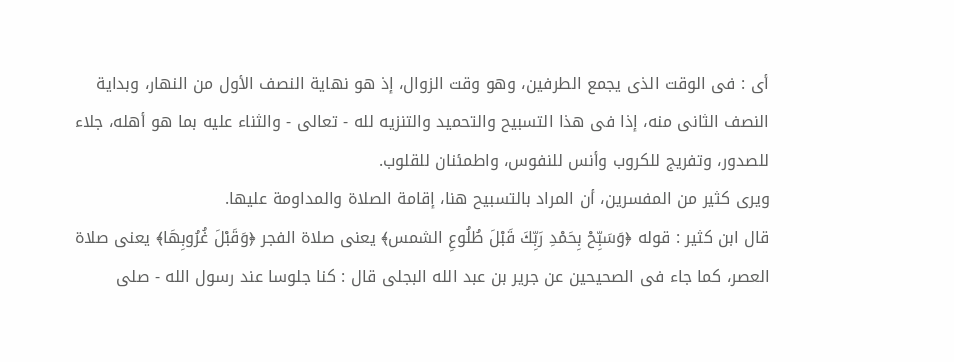أى : فى الوقت الذى يجمع الطرفين، وهو وقت الزوال، إذ هو نهاية النصف الأول من النهار، وبداية النصف الثانى منه، إذا فى هذا التسبيح والتحميد والتنزيه لله - تعالى - والثناء عليه بما هو أهله، جلاء للصدور، وتفريج للكروب وأنس للنفوس، واطمئنان للقلوب.
ويرى كثير من المفسرين، أن المراد بالتسبيح هنا، إقامة الصلاة والمداومة عليها.
قال ابن كثير : قوله ﴿وَسَبِّحْ بِحَمْدِ رَبِّكَ قَبْلَ طُلُوعِ الشمس﴾ يعنى صلاة الفجر ﴿وَقَبْلَ غُرُوبِهَا﴾ يعنى صلاة العصر، كما جاء فى الصحيحين عن جرير بن عبد الله البجلى قال : كنا جلوسا عند رسول الله - صلى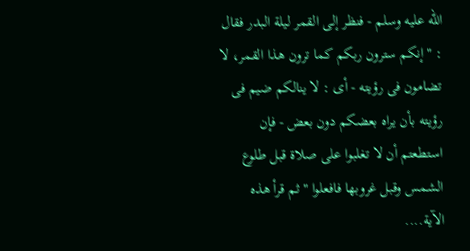الله عليه وسلم - فنظر إلى القمر ليلة البدر فقال : " إنكم سترون ربكم كما ترون هذا القمر، لا تضامون فى رؤيته - أى : لا ينالكم ضيم فى رؤيته بأن يراه بعضكم دون بعض - فإن استطعتم أن لا تغلبوا على صلاة قبل طلوع الشمس وقبل غروبها فافعلوا " ثم قرأ هذه الآية....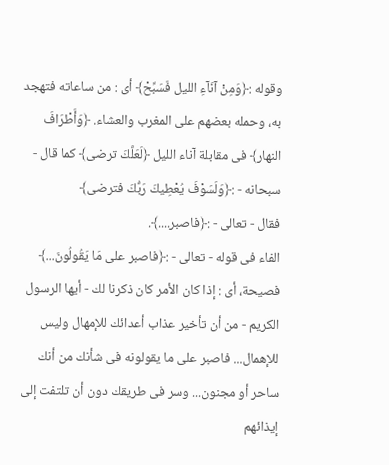وقوله :﴿وَمِنْ آنَآءِ الليل فَسَبِّحْ﴾ أى : من ساعاته فتهجد به، وحمله بعضهم على المغرب والعشاء. ﴿وَأَطْرَافَ النهار﴾ فى مقابلة آناء الليل ﴿لَعَلَّكَ ترضى﴾ كما قال - سبحانه - :﴿وَلَسَوْفَ يُعْطِيكَ رَبُّكَ فترضى﴾
فقال - تعالى - :﴿فاصبر....﴾.
الفاء فى قوله - تعالى - :﴿فاصبر على مَا يَقُولُونَ...﴾ فصيحة، أى : إذا كان الأمر كان ذكرنا لك - أيها الرسول الكريم - من أن تأخير عذاب أعدائك للإمهال وليس للإهمال... فاصبر على ما يقولونه فى شأنك من أنك ساحر أو مجنون... وسر فى طريقك دون أن تلتفت إلى إيذائهم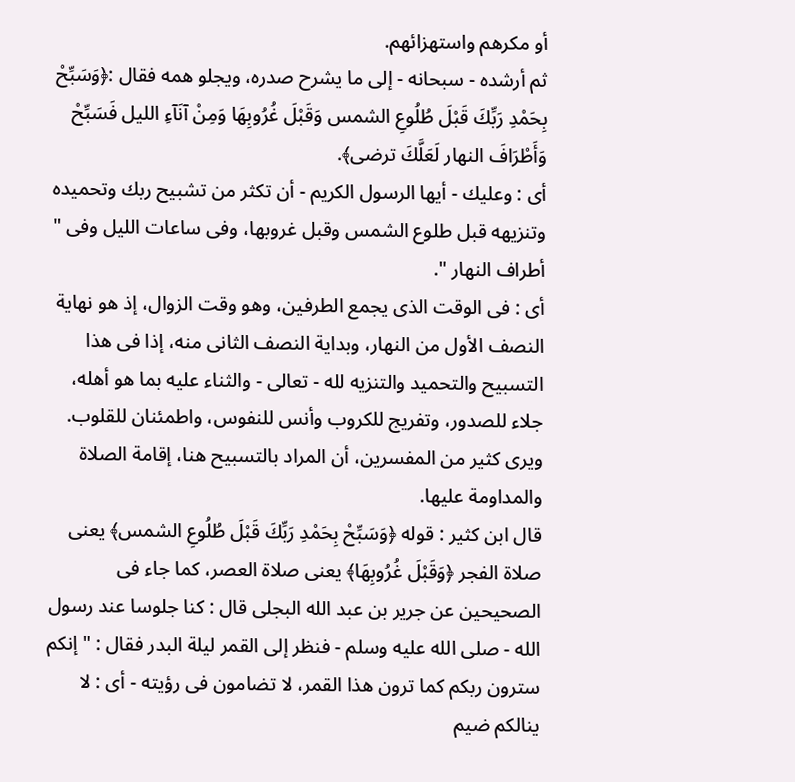أو مكرهم واستهزائهم.
ثم أرشده - سبحانه - إلى ما يشرح صدره، ويجلو همه فقال :﴿وَسَبِّحْ بِحَمْدِ رَبِّكَ قَبْلَ طُلُوعِ الشمس وَقَبْلَ غُرُوبِهَا وَمِنْ آنَآءِ الليل فَسَبِّحْ وَأَطْرَافَ النهار لَعَلَّكَ ترضى﴾.
أى : وعليك - أيها الرسول الكريم - أن تكثر من تشبيح ربك وتحميده وتنزيهه قبل طلوع الشمس وقبل غروبها، وفى ساعات الليل وفى " أطراف النهار ".
أى : فى الوقت الذى يجمع الطرفين، وهو وقت الزوال، إذ هو نهاية النصف الأول من النهار، وبداية النصف الثانى منه، إذا فى هذا التسبيح والتحميد والتنزيه لله - تعالى - والثناء عليه بما هو أهله، جلاء للصدور، وتفريج للكروب وأنس للنفوس، واطمئنان للقلوب.
ويرى كثير من المفسرين، أن المراد بالتسبيح هنا، إقامة الصلاة والمداومة عليها.
قال ابن كثير : قوله ﴿وَسَبِّحْ بِحَمْدِ رَبِّكَ قَبْلَ طُلُوعِ الشمس﴾ يعنى صلاة الفجر ﴿وَقَبْلَ غُرُوبِهَا﴾ يعنى صلاة العصر، كما جاء فى الصحيحين عن جرير بن عبد الله البجلى قال : كنا جلوسا عند رسول الله - صلى الله عليه وسلم - فنظر إلى القمر ليلة البدر فقال : " إنكم سترون ربكم كما ترون هذا القمر، لا تضامون فى رؤيته - أى : لا ينالكم ضيم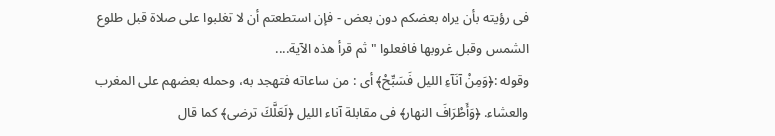فى رؤيته بأن يراه بعضكم دون بعض - فإن استطعتم أن لا تغلبوا على صلاة قبل طلوع الشمس وقبل غروبها فافعلوا " ثم قرأ هذه الآية....
وقوله :﴿وَمِنْ آنَآءِ الليل فَسَبِّحْ﴾ أى : من ساعاته فتهجد به، وحمله بعضهم على المغرب والعشاء. ﴿وَأَطْرَافَ النهار﴾ فى مقابلة آناء الليل ﴿لَعَلَّكَ ترضى﴾ كما قال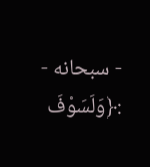- سبحانه - :﴿وَلَسَوْفَ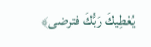يُعْطِيكَ رَبُّكَ فترضى﴾